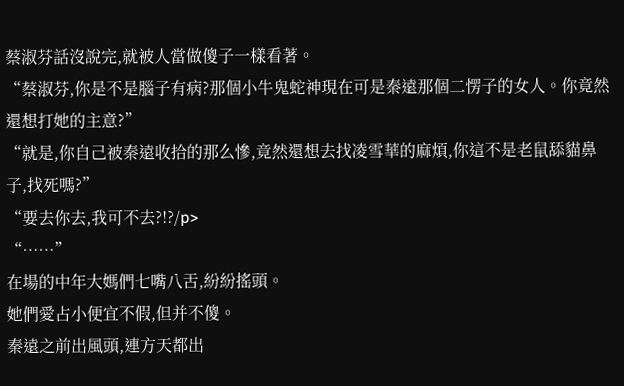蔡淑芬話沒說完,就被人當做傻子一樣看著。
“蔡淑芬,你是不是腦子有病?那個小牛鬼蛇神現在可是秦遠那個二愣子的女人。你竟然還想打她的主意?”
“就是,你自己被秦遠收拾的那么慘,竟然還想去找凌雪華的麻煩,你這不是老鼠舔貓鼻子,找死嗎?”
“要去你去,我可不去?!?/p>
“……”
在場的中年大媽們七嘴八舌,紛紛搖頭。
她們愛占小便宜不假,但并不傻。
秦遠之前出風頭,連方天都出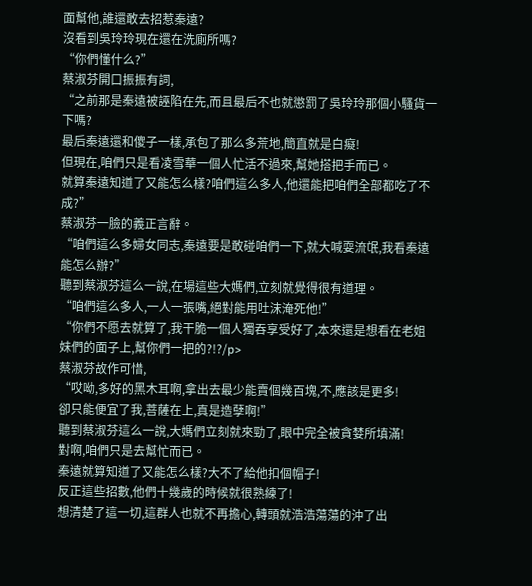面幫他,誰還敢去招惹秦遠?
沒看到吳玲玲現在還在洗廁所嗎?
“你們懂什么?”
蔡淑芬開口振振有詞,
“之前那是秦遠被誣陷在先,而且最后不也就懲罰了吳玲玲那個小騷貨一下嗎?
最后秦遠還和傻子一樣,承包了那么多荒地,簡直就是白癡!
但現在,咱們只是看凌雪華一個人忙活不過來,幫她搭把手而已。
就算秦遠知道了又能怎么樣?咱們這么多人,他還能把咱們全部都吃了不成?”
蔡淑芬一臉的義正言辭。
“咱們這么多婦女同志,秦遠要是敢碰咱們一下,就大喊耍流氓,我看秦遠能怎么辦?”
聽到蔡淑芬這么一說,在場這些大媽們,立刻就覺得很有道理。
“咱們這么多人,一人一張嘴,絕對能用吐沫淹死他!”
“你們不愿去就算了,我干脆一個人獨吞享受好了,本來還是想看在老姐妹們的面子上,幫你們一把的?!?/p>
蔡淑芬故作可惜,
“哎呦,多好的黑木耳啊,拿出去最少能賣個幾百塊,不,應該是更多!
卻只能便宜了我,菩薩在上,真是造孽啊!”
聽到蔡淑芬這么一說,大媽們立刻就來勁了,眼中完全被貪婪所填滿!
對啊,咱們只是去幫忙而已。
秦遠就算知道了又能怎么樣?大不了給他扣個帽子!
反正這些招數,他們十幾歲的時候就很熟練了!
想清楚了這一切,這群人也就不再擔心,轉頭就浩浩蕩蕩的沖了出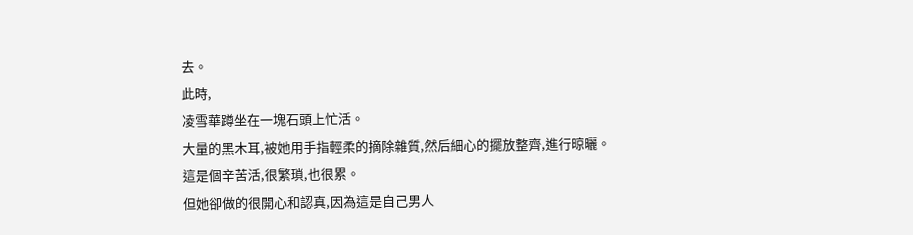去。
此時,
凌雪華蹲坐在一塊石頭上忙活。
大量的黑木耳,被她用手指輕柔的摘除雜質,然后細心的擺放整齊,進行晾曬。
這是個辛苦活,很繁瑣,也很累。
但她卻做的很開心和認真,因為這是自己男人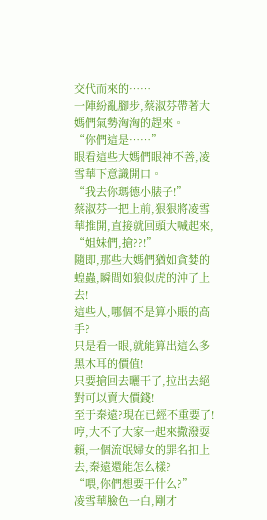交代而來的……
一陣紛亂腳步,蔡淑芬帶著大媽們氣勢洶洶的趕來。
“你們這是……”
眼看這些大媽們眼神不善,凌雪華下意識開口。
“我去你瑪德小脿子!”
蔡淑芬一把上前,狠狠將凌雪華推開,直接就回頭大喊起來,
“姐妹們,搶??!”
隨即,那些大媽們猶如貪婪的蝗蟲,瞬間如狼似虎的沖了上去!
這些人,哪個不是算小賬的高手?
只是看一眼,就能算出這么多黑木耳的價值!
只要搶回去曬干了,拉出去絕對可以賣大價錢!
至于秦遠?現在已經不重要了!
哼,大不了大家一起來撒潑耍賴,一個流氓婦女的罪名扣上去,秦遠還能怎么樣?
“喂,你們想要干什么?”
凌雪華臉色一白,剛才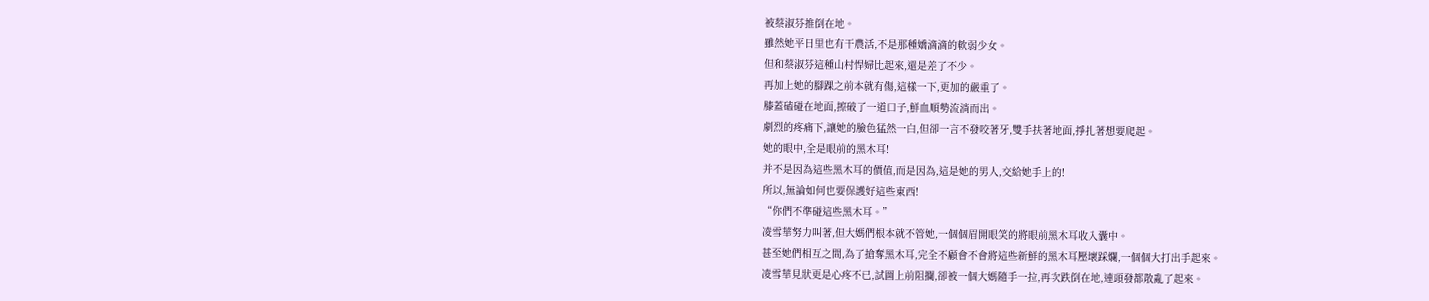被蔡淑芬推倒在地。
雖然她平日里也有干農活,不是那種嬌滴滴的軟弱少女。
但和蔡淑芬這種山村悍婦比起來,還是差了不少。
再加上她的腳踝之前本就有傷,這樣一下,更加的嚴重了。
膝蓋磕碰在地面,擦破了一道口子,鮮血順勢流淌而出。
劇烈的疼痛下,讓她的臉色猛然一白,但卻一言不發咬著牙,雙手扶著地面,掙扎著想要爬起。
她的眼中,全是眼前的黑木耳!
并不是因為這些黑木耳的價值,而是因為,這是她的男人,交給她手上的!
所以,無論如何也要保護好這些東西!
“你們不準碰這些黑木耳。”
凌雪華努力叫著,但大媽們根本就不管她,一個個眉開眼笑的將眼前黑木耳收入囊中。
甚至她們相互之間,為了搶奪黑木耳,完全不顧會不會將這些新鮮的黑木耳壓壞踩爛,一個個大打出手起來。
凌雪華見狀更是心疼不已,試圖上前阻攔,卻被一個大媽隨手一拉,再次跌倒在地,連頭發都散亂了起來。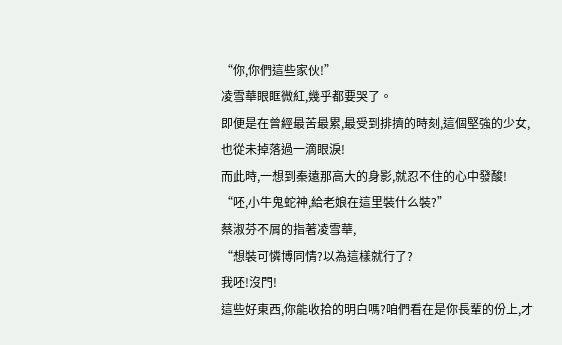“你,你們這些家伙!”
凌雪華眼眶微紅,幾乎都要哭了。
即便是在曾經最苦最累,最受到排擠的時刻,這個堅強的少女,也從未掉落過一滴眼淚!
而此時,一想到秦遠那高大的身影,就忍不住的心中發酸!
“呸,小牛鬼蛇神,給老娘在這里裝什么裝?”
蔡淑芬不屑的指著凌雪華,
“想裝可憐博同情?以為這樣就行了?
我呸!沒門!
這些好東西,你能收拾的明白嗎?咱們看在是你長輩的份上,才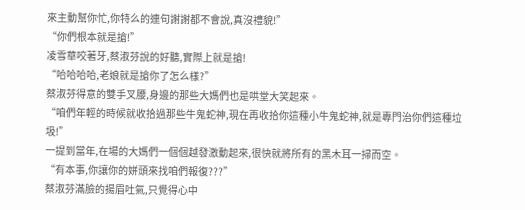來主動幫你忙,你特么的連句謝謝都不會說,真沒禮貌!”
“你們根本就是搶!”
凌雪華咬著牙,蔡淑芬說的好聽,實際上就是搶!
“哈哈哈哈,老娘就是搶你了怎么樣?”
蔡淑芬得意的雙手叉腰,身邊的那些大媽們也是哄堂大笑起來。
“咱們年輕的時候就收拾過那些牛鬼蛇神,現在再收拾你這種小牛鬼蛇神,就是專門治你們這種垃圾!”
一提到當年,在場的大媽們一個個越發激動起來,很快就將所有的黑木耳一掃而空。
“有本事,你讓你的姘頭來找咱們報復???”
蔡淑芬滿臉的揚眉吐氣,只覺得心中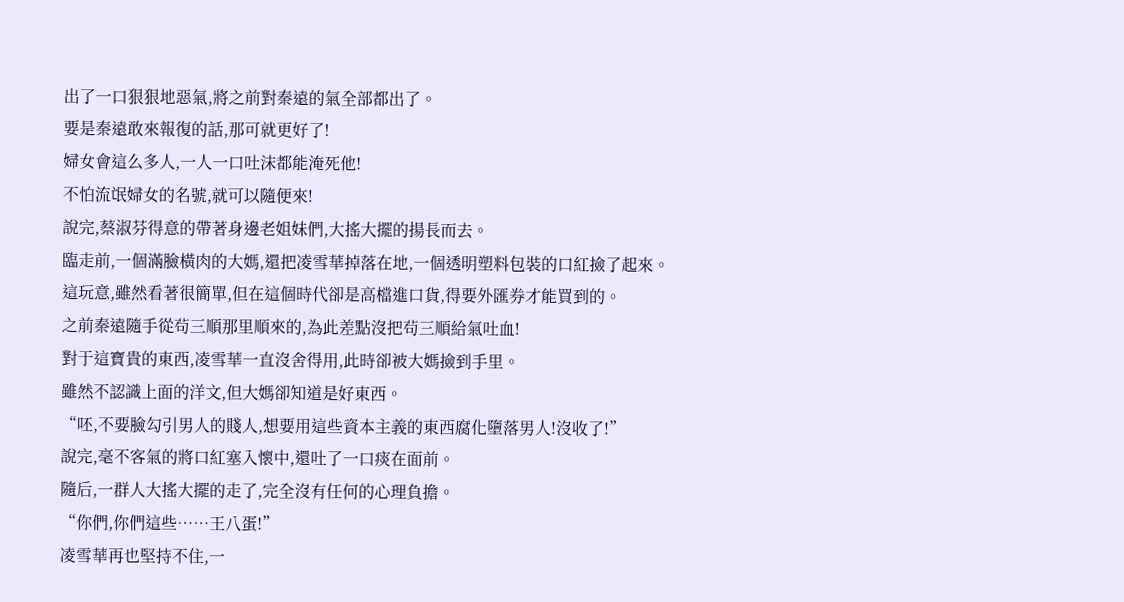出了一口狠狠地惡氣,將之前對秦遠的氣全部都出了。
要是秦遠敢來報復的話,那可就更好了!
婦女會這么多人,一人一口吐沫都能淹死他!
不怕流氓婦女的名號,就可以隨便來!
說完,蔡淑芬得意的帶著身邊老姐妹們,大搖大擺的揚長而去。
臨走前,一個滿臉橫肉的大媽,還把凌雪華掉落在地,一個透明塑料包裝的口紅撿了起來。
這玩意,雖然看著很簡單,但在這個時代卻是高檔進口貨,得要外匯券才能買到的。
之前秦遠隨手從茍三順那里順來的,為此差點沒把茍三順給氣吐血!
對于這寶貴的東西,凌雪華一直沒舍得用,此時卻被大媽撿到手里。
雖然不認識上面的洋文,但大媽卻知道是好東西。
“呸,不要臉勾引男人的賤人,想要用這些資本主義的東西腐化墮落男人!沒收了!”
說完,毫不客氣的將口紅塞入懷中,還吐了一口痰在面前。
隨后,一群人大搖大擺的走了,完全沒有任何的心理負擔。
“你們,你們這些……王八蛋!”
凌雪華再也堅持不住,一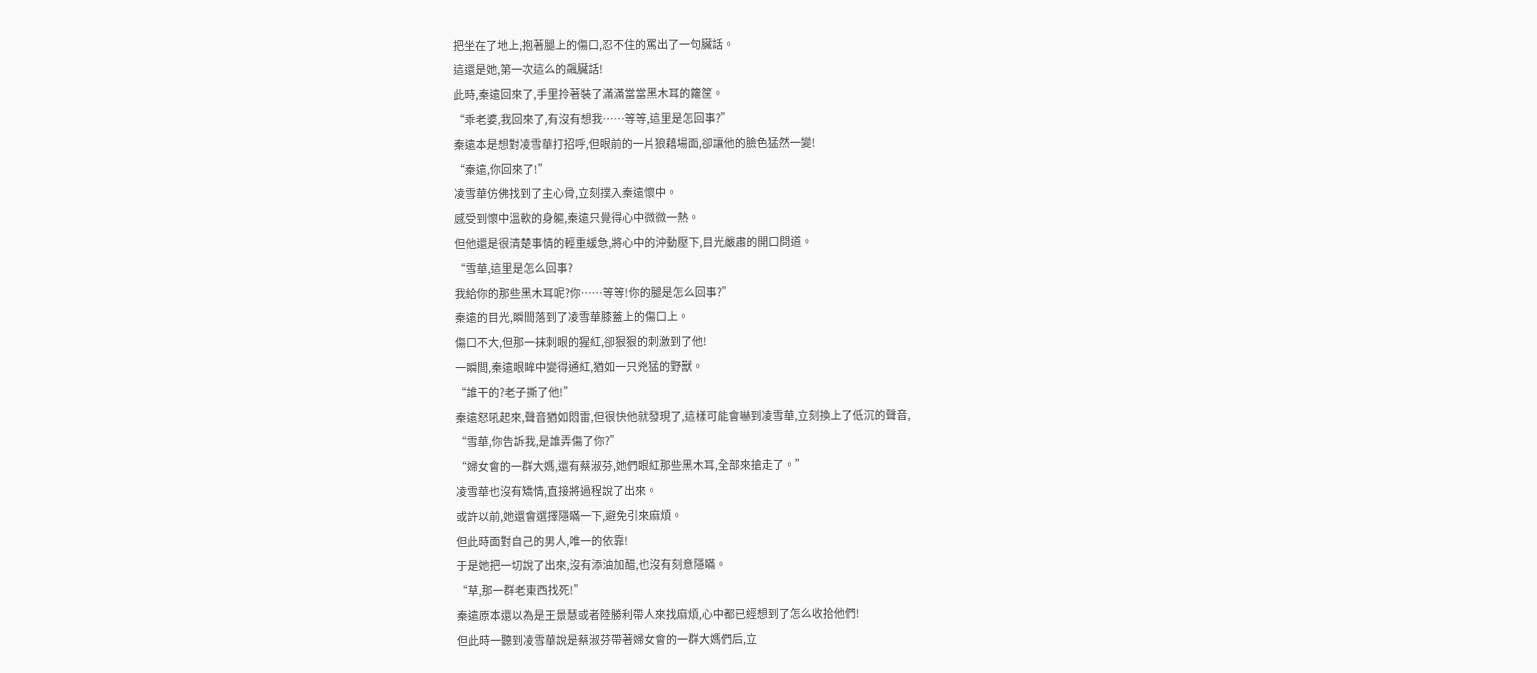把坐在了地上,抱著腿上的傷口,忍不住的罵出了一句臟話。
這還是她,第一次這么的飆臟話!
此時,秦遠回來了,手里拎著裝了滿滿當當黑木耳的籮筐。
“乖老婆,我回來了,有沒有想我……等等,這里是怎回事?”
秦遠本是想對凌雪華打招呼,但眼前的一片狼藉場面,卻讓他的臉色猛然一變!
“秦遠,你回來了!”
凌雪華仿佛找到了主心骨,立刻撲入秦遠懷中。
感受到懷中溫軟的身軀,秦遠只覺得心中微微一熱。
但他還是很清楚事情的輕重緩急,將心中的沖動壓下,目光嚴肅的開口問道。
“雪華,這里是怎么回事?
我給你的那些黑木耳呢?你……等等!你的腿是怎么回事?”
秦遠的目光,瞬間落到了凌雪華膝蓋上的傷口上。
傷口不大,但那一抹刺眼的猩紅,卻狠狠的刺激到了他!
一瞬間,秦遠眼眸中變得通紅,猶如一只兇猛的野獸。
“誰干的?老子撕了他!”
秦遠怒吼起來,聲音猶如悶雷,但很快他就發現了,這樣可能會嚇到凌雪華,立刻換上了低沉的聲音,
“雪華,你告訴我,是誰弄傷了你?”
“婦女會的一群大媽,還有蔡淑芬,她們眼紅那些黑木耳,全部來搶走了。”
凌雪華也沒有矯情,直接將過程說了出來。
或許以前,她還會選擇隱瞞一下,避免引來麻煩。
但此時面對自己的男人,唯一的依靠!
于是她把一切說了出來,沒有添油加醋,也沒有刻意隱瞞。
“草,那一群老東西找死!”
秦遠原本還以為是王景慧或者陸勝利帶人來找麻煩,心中都已經想到了怎么收拾他們!
但此時一聽到凌雪華說是蔡淑芬帶著婦女會的一群大媽們后,立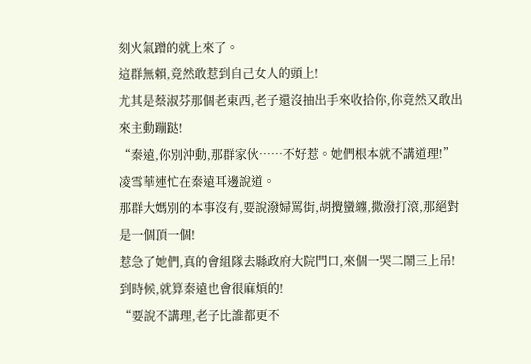刻火氣蹭的就上來了。
這群無賴,竟然敢惹到自己女人的頭上!
尤其是蔡淑芬那個老東西,老子還沒抽出手來收拾你,你竟然又敢出來主動蹦跶!
“秦遠,你別沖動,那群家伙……不好惹。她們根本就不講道理!”
凌雪華連忙在秦遠耳邊說道。
那群大媽別的本事沒有,要說潑婦罵街,胡攪蠻纏,撒潑打滾,那絕對是一個頂一個!
惹急了她們,真的會組隊去縣政府大院門口,來個一哭二鬧三上吊!
到時候,就算秦遠也會很麻煩的!
“要說不講理,老子比誰都更不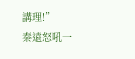講理!”
秦遠怒吼一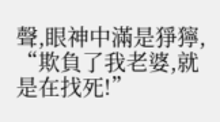聲,眼神中滿是猙獰,
“欺負了我老婆,就是在找死!”